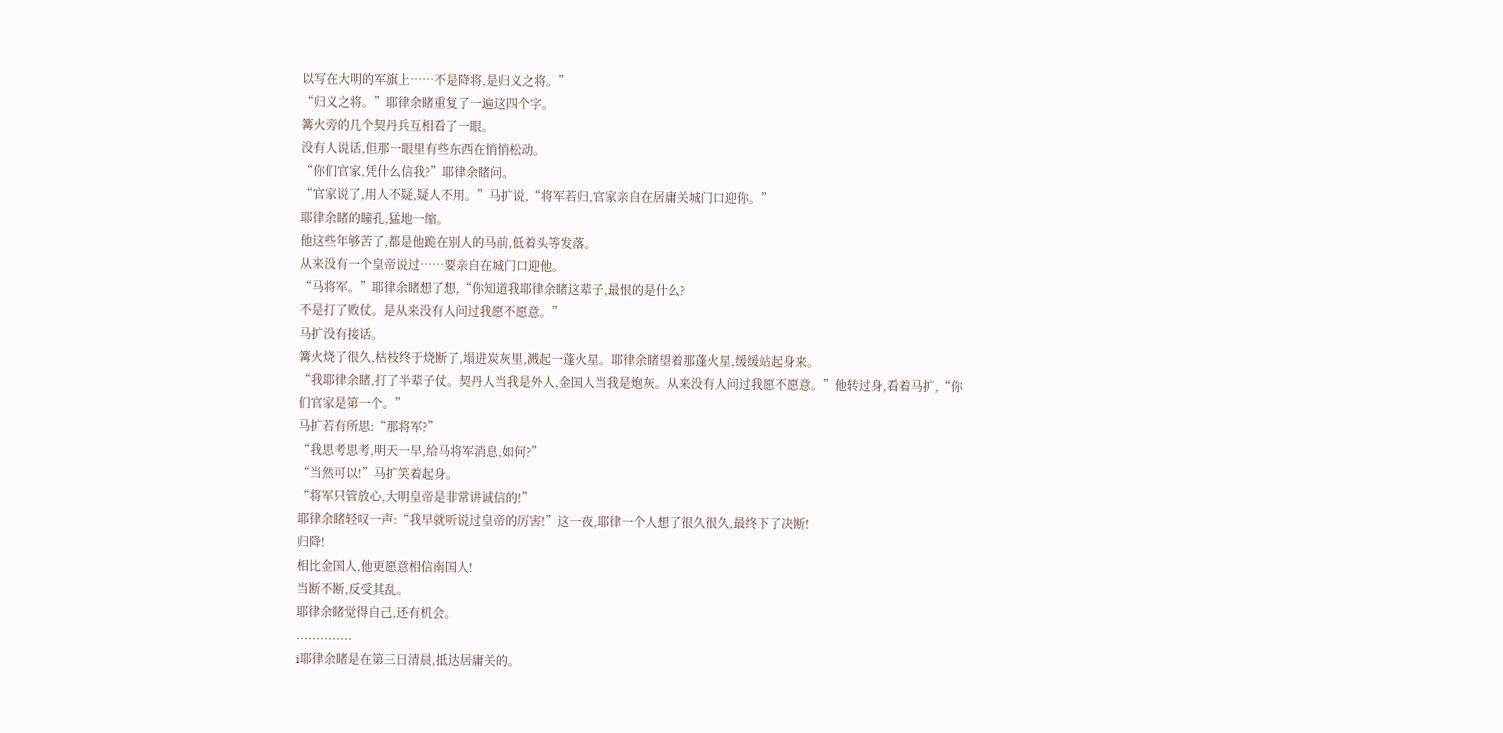以写在大明的军旗上……不是降将,是归义之将。”
“归义之将。”耶律余睹重复了一遍这四个字。
篝火旁的几个契丹兵互相看了一眼。
没有人说话,但那一眼里有些东西在悄悄松动。
“你们官家,凭什么信我?”耶律余睹问。
“官家说了,用人不疑,疑人不用。”马扩说,“将军若归,官家亲自在居庸关城门口迎你。”
耶律余睹的瞳孔,猛地一缩。
他这些年够苦了,都是他跪在别人的马前,低着头等发落。
从来没有一个皇帝说过……要亲自在城门口迎他。
“马将军。”耶律余睹想了想,“你知道我耶律余睹这辈子,最恨的是什么?
不是打了败仗。是从来没有人问过我愿不愿意。”
马扩没有接话。
篝火烧了很久,枯枝终于烧断了,塌进炭灰里,溅起一蓬火星。耶律余睹望着那蓬火星,缓缓站起身来。
“我耶律余睹,打了半辈子仗。契丹人当我是外人,金国人当我是炮灰。从来没有人问过我愿不愿意。”他转过身,看着马扩,“你们官家是第一个。”
马扩若有所思:“那将军?”
“我思考思考,明天一早,给马将军消息,如何?”
“当然可以!”马扩笑着起身。
“将军只管放心,大明皇帝是非常讲诚信的!”
耶律余睹轻叹一声:“我早就听说过皇帝的厉害!”这一夜,耶律一个人想了很久很久,最终下了决断!
归降!
相比金国人,他更愿意相信南国人!
当断不断,反受其乱。
耶律余睹觉得自己,还有机会。
..............
i耶律余睹是在第三日清晨,抵达居庸关的。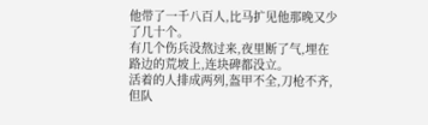他带了一千八百人,比马扩见他那晚又少了几十个。
有几个伤兵没熬过来,夜里断了气,埋在路边的荒坡上,连块碑都没立。
活着的人排成两列,盔甲不全,刀枪不齐,但队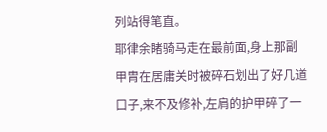列站得笔直。
耶律余睹骑马走在最前面,身上那副甲胄在居庸关时被碎石划出了好几道口子,来不及修补,左肩的护甲碎了一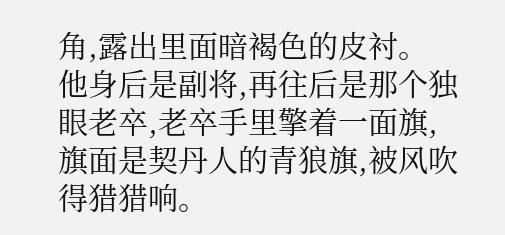角,露出里面暗褐色的皮衬。
他身后是副将,再往后是那个独眼老卒,老卒手里擎着一面旗,旗面是契丹人的青狼旗,被风吹得猎猎响。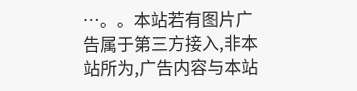…。。本站若有图片广告属于第三方接入,非本站所为,广告内容与本站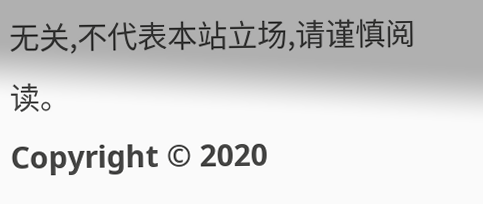无关,不代表本站立场,请谨慎阅读。
Copyright © 2020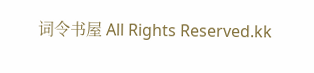词令书屋 All Rights Reserved.kk